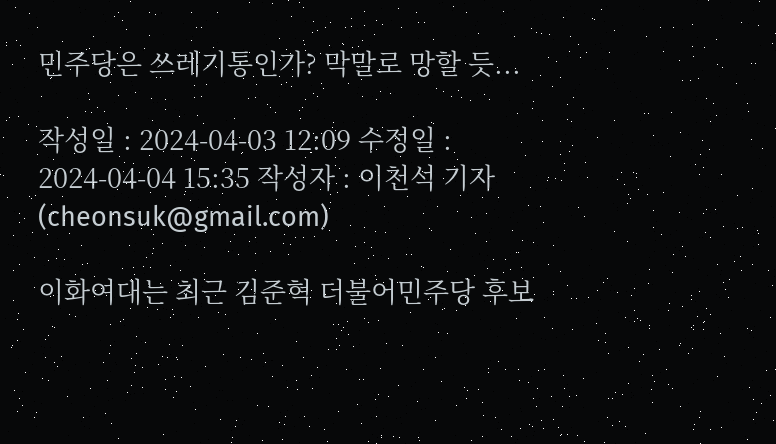민주당은 쓰레기통인가? 막말로 망할 듯...

작성일 : 2024-04-03 12:09 수정일 : 2024-04-04 15:35 작성자 : 이천석 기자 (cheonsuk@gmail.com)

이화여대는 최근 김준혁 더불어민주당 후보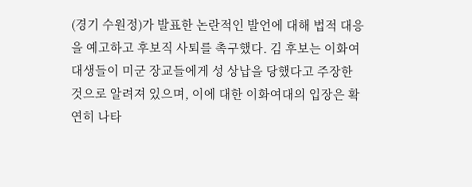(경기 수원정)가 발표한 논란적인 발언에 대해 법적 대응을 예고하고 후보직 사퇴를 촉구했다. 김 후보는 이화여대생들이 미군 장교들에게 성 상납을 당했다고 주장한 것으로 알려져 있으며, 이에 대한 이화여대의 입장은 확연히 나타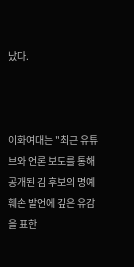났다.



이화여대는 "최근 유튜브와 언론 보도를 통해 공개된 김 후보의 명예훼손 발언에 깊은 유감을 표한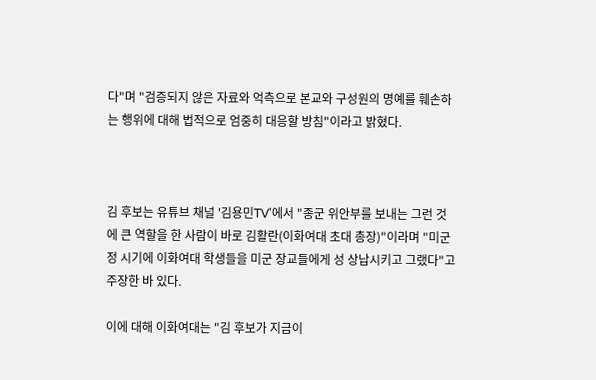다"며 "검증되지 않은 자료와 억측으로 본교와 구성원의 명예를 훼손하는 행위에 대해 법적으로 엄중히 대응할 방침"이라고 밝혔다.



김 후보는 유튜브 채널 '김용민TV'에서 "종군 위안부를 보내는 그런 것에 큰 역할을 한 사람이 바로 김활란(이화여대 초대 총장)"이라며 "미군정 시기에 이화여대 학생들을 미군 장교들에게 성 상납시키고 그랬다"고 주장한 바 있다.

이에 대해 이화여대는 "김 후보가 지금이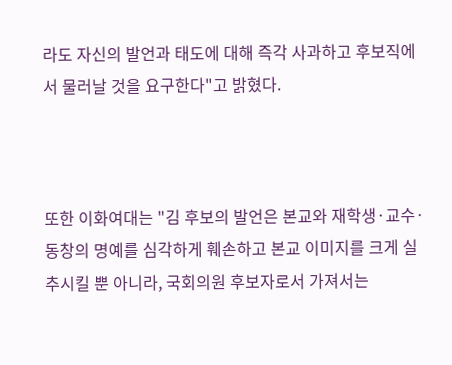라도 자신의 발언과 태도에 대해 즉각 사과하고 후보직에서 물러날 것을 요구한다"고 밝혔다.



또한 이화여대는 "김 후보의 발언은 본교와 재학생·교수·동창의 명예를 심각하게 훼손하고 본교 이미지를 크게 실추시킬 뿐 아니라, 국회의원 후보자로서 가져서는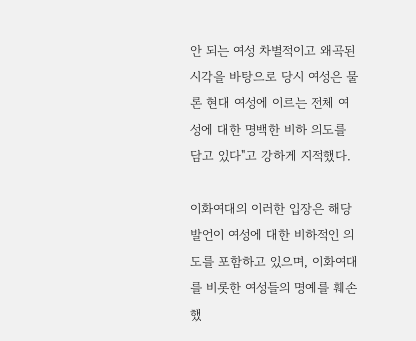안 되는 여성 차별적이고 왜곡된 시각을 바탕으로 당시 여성은 물론 현대 여성에 이르는 전체 여성에 대한 명백한 비하 의도를 담고 있다"고 강하게 지적했다.

이화여대의 이러한 입장은 해당 발언이 여성에 대한 비하적인 의도를 포함하고 있으며, 이화여대를 비롯한 여성들의 명예를 훼손했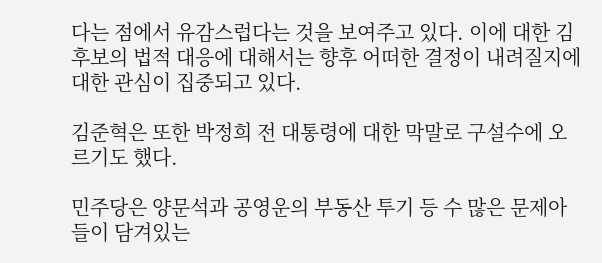다는 점에서 유감스럽다는 것을 보여주고 있다. 이에 대한 김 후보의 법적 대응에 대해서는 향후 어떠한 결정이 내려질지에 대한 관심이 집중되고 있다.

김준혁은 또한 박정희 전 대통령에 대한 막말로 구설수에 오르기도 했다.

민주당은 양문석과 공영운의 부동산 투기 등 수 많은 문제아들이 담겨있는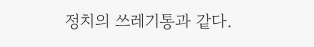정치의 쓰레기통과 같다.